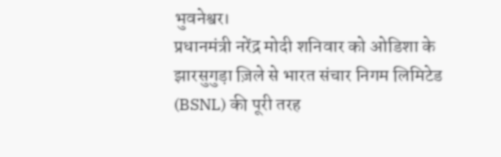भुवनेश्वर।
प्रधानमंत्री नरेंद्र मोदी शनिवार को ओडिशा के झारसुगुड़ा ज़िले से भारत संचार निगम लिमिटेड (BSNL) की पूरी तरह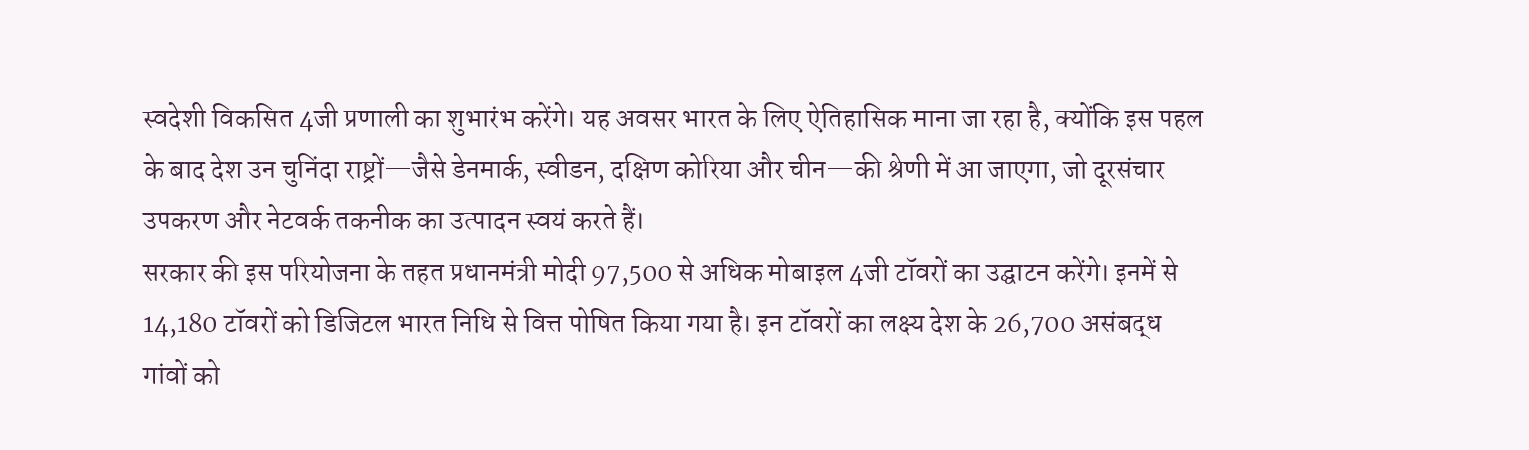स्वदेशी विकसित 4जी प्रणाली का शुभारंभ करेंगे। यह अवसर भारत के लिए ऐतिहासिक माना जा रहा है, क्योंकि इस पहल के बाद देश उन चुनिंदा राष्ट्रों—जैसे डेनमार्क, स्वीडन, दक्षिण कोरिया और चीन—की श्रेणी में आ जाएगा, जो दूरसंचार उपकरण और नेटवर्क तकनीक का उत्पादन स्वयं करते हैं।
सरकार की इस परियोजना के तहत प्रधानमंत्री मोदी 97,500 से अधिक मोबाइल 4जी टॉवरों का उद्घाटन करेंगे। इनमें से 14,180 टॉवरों को डिजिटल भारत निधि से वित्त पोषित किया गया है। इन टॉवरों का लक्ष्य देश के 26,700 असंबद्ध गांवों को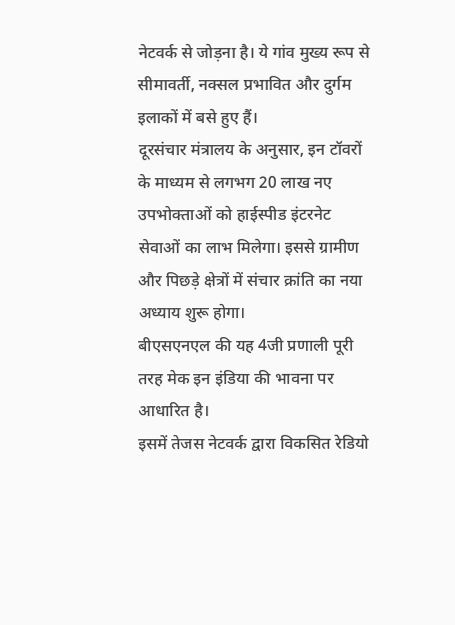नेटवर्क से जोड़ना है। ये गांव मुख्य रूप से सीमावर्ती, नक्सल प्रभावित और दुर्गम इलाकों में बसे हुए हैं।
दूरसंचार मंत्रालय के अनुसार, इन टॉवरों के माध्यम से लगभग 20 लाख नए उपभोक्ताओं को हाईस्पीड इंटरनेट सेवाओं का लाभ मिलेगा। इससे ग्रामीण और पिछड़े क्षेत्रों में संचार क्रांति का नया अध्याय शुरू होगा।
बीएसएनएल की यह 4जी प्रणाली पूरी तरह मेक इन इंडिया की भावना पर आधारित है।
इसमें तेजस नेटवर्क द्वारा विकसित रेडियो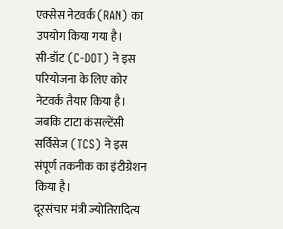एक्सेस नेटवर्क (RAN) का उपयोग किया गया है।
सी-डॉट (C-DOT) ने इस परियोजना के लिए कोर नेटवर्क तैयार किया है।
जबकि टाटा कंसल्टेंसी सर्विसेज (TCS) ने इस संपूर्ण तकनीक का इंटीग्रेशन किया है।
दूरसंचार मंत्री ज्योतिरादित्य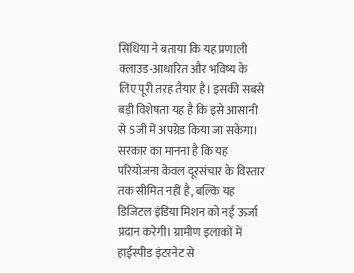सिंधिया ने बताया कि यह प्रणाली क्लाउड-आधारित और भविष्य के लिए पूरी तरह तैयार है। इसकी सबसे बड़ी विशेषता यह है कि इसे आसानी से 5जी में अपग्रेड किया जा सकेगा।
सरकार का मानना है कि यह परियोजना केवल दूरसंचार के विस्तार तक सीमित नहीं है, बल्कि यह डिजिटल इंडिया मिशन को नई ऊर्जा प्रदान करेगी। ग्रामीण इलाकों में हाईस्पीड इंटरनेट से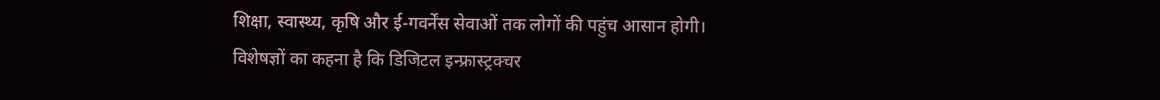शिक्षा, स्वास्थ्य, कृषि और ई-गवर्नेंस सेवाओं तक लोगों की पहुंच आसान होगी।
विशेषज्ञों का कहना है कि डिजिटल इन्फ्रास्ट्रक्चर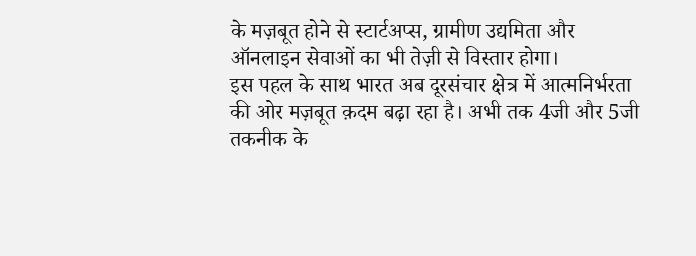के मज़बूत होने से स्टार्टअप्स, ग्रामीण उद्यमिता और ऑनलाइन सेवाओं का भी तेज़ी से विस्तार होगा।
इस पहल के साथ भारत अब दूरसंचार क्षेत्र में आत्मनिर्भरता की ओर मज़बूत क़दम बढ़ा रहा है। अभी तक 4जी और 5जी तकनीक के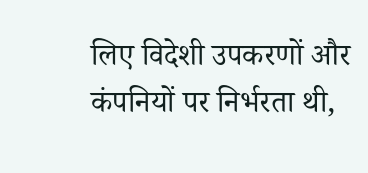लिए विदेशी उपकरणों और कंपनियों पर निर्भरता थी,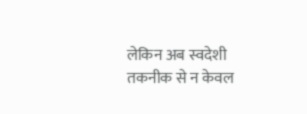लेकिन अब स्वदेशी तकनीक से न केवल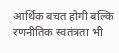आर्थिक बचत होगी बल्कि रणनीतिक स्वतंत्रता भी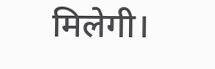मिलेगी।